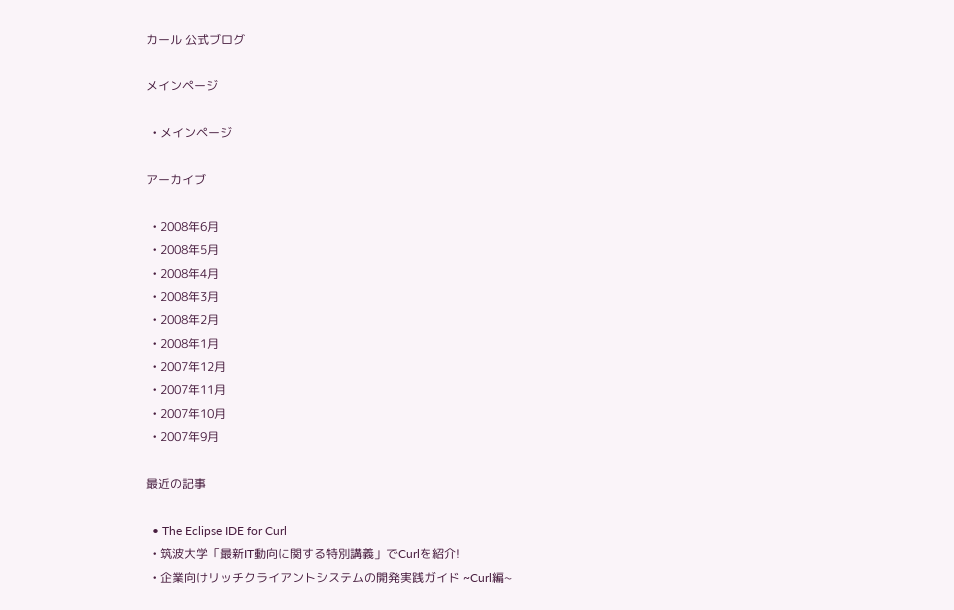カール 公式ブログ

メインページ

  • メインページ

アーカイブ

  • 2008年6月
  • 2008年5月
  • 2008年4月
  • 2008年3月
  • 2008年2月
  • 2008年1月
  • 2007年12月
  • 2007年11月
  • 2007年10月
  • 2007年9月

最近の記事

  • The Eclipse IDE for Curl
  • 筑波大学「最新IT動向に関する特別講義」でCurlを紹介!
  • 企業向けリッチクライアントシステムの開発実践ガイド ~Curl編~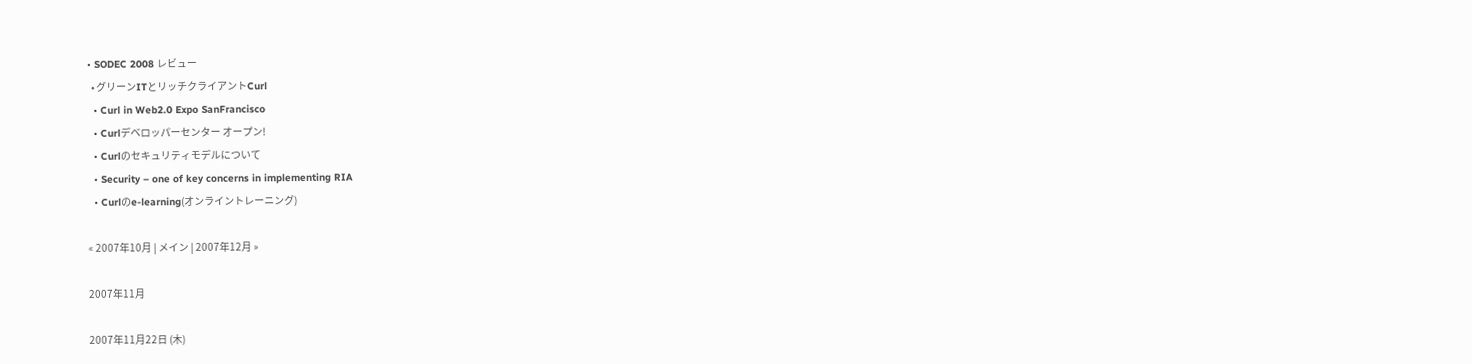• SODEC 2008 レビュー
  • グリーンITとリッチクライアントCurl
  • Curl in Web2.0 Expo SanFrancisco
  • Curlデベロッパーセンター オープン!
  • Curlのセキュリティモデルについて
  • Security – one of key concerns in implementing RIA
  • Curlのe-learning(オンライントレーニング)

« 2007年10月 | メイン | 2007年12月 »

2007年11月

2007年11月22日 (木)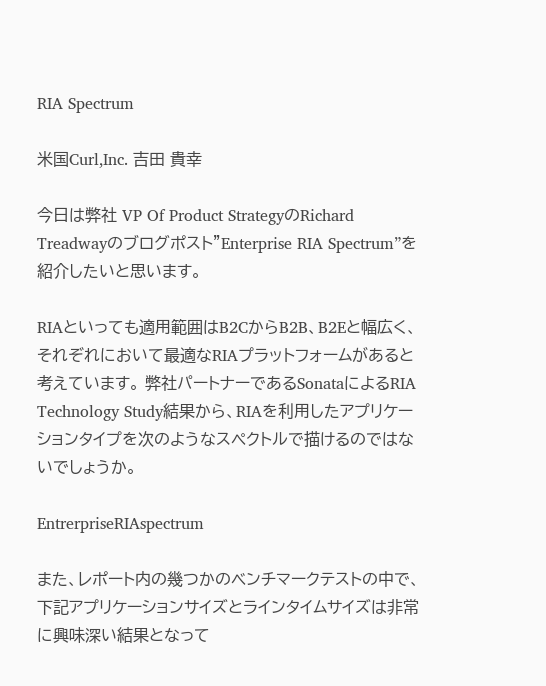RIA Spectrum

米国Curl,Inc. 吉田 貴幸

今日は弊社 VP Of Product StrategyのRichard Treadwayのブログポスト”Enterprise RIA Spectrum”を紹介したいと思います。

RIAといっても適用範囲はB2CからB2B、B2Eと幅広く、それぞれにおいて最適なRIAプラットフォームがあると考えています。 弊社パートナーであるSonataによるRIA Technology Study結果から、RIAを利用したアプリケーションタイプを次のようなスペクトルで描けるのではないでしょうか。

EntrerpriseRIAspectrum

また、レポート内の幾つかのベンチマークテストの中で、下記アプリケーションサイズとラインタイムサイズは非常に興味深い結果となって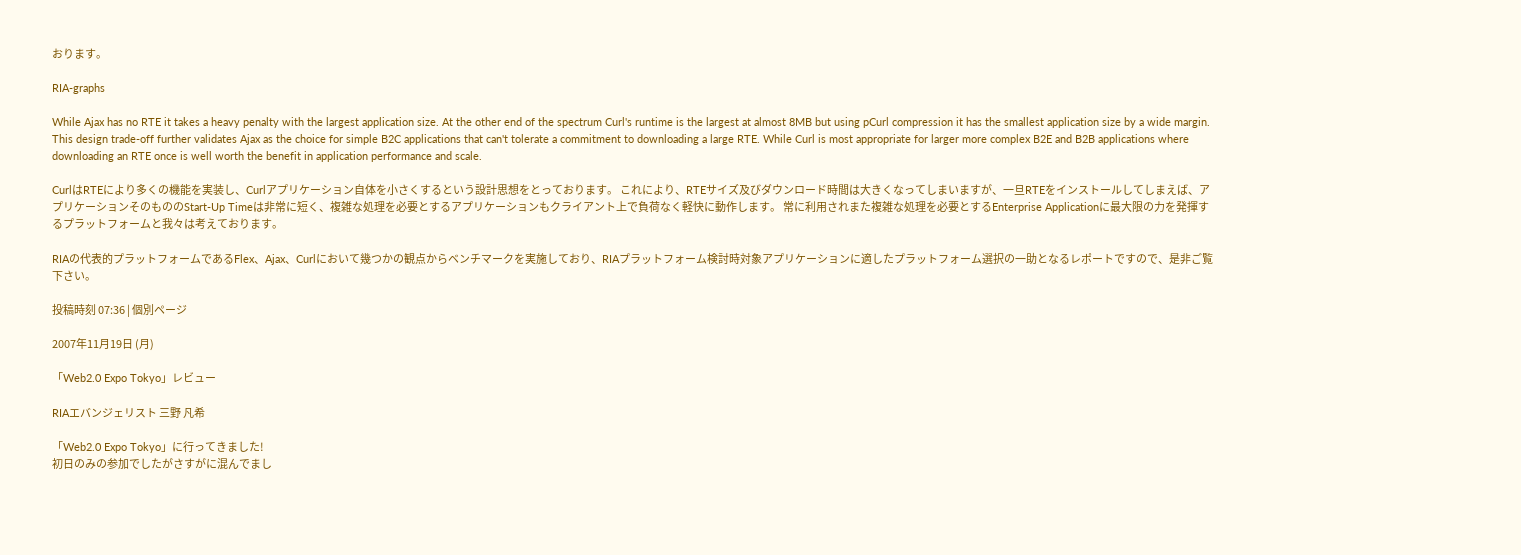おります。

RIA-graphs

While Ajax has no RTE it takes a heavy penalty with the largest application size. At the other end of the spectrum Curl's runtime is the largest at almost 8MB but using pCurl compression it has the smallest application size by a wide margin. This design trade-off further validates Ajax as the choice for simple B2C applications that can't tolerate a commitment to downloading a large RTE. While Curl is most appropriate for larger more complex B2E and B2B applications where downloading an RTE once is well worth the benefit in application performance and scale.

CurlはRTEにより多くの機能を実装し、Curlアプリケーション自体を小さくするという設計思想をとっております。 これにより、RTEサイズ及びダウンロード時間は大きくなってしまいますが、一旦RTEをインストールしてしまえば、アプリケーションそのもののStart-Up Timeは非常に短く、複雑な処理を必要とするアプリケーションもクライアント上で負荷なく軽快に動作します。 常に利用されまた複雑な処理を必要とするEnterprise Applicationに最大限の力を発揮するプラットフォームと我々は考えております。

RIAの代表的プラットフォームであるFlex、Ajax、Curlにおいて幾つかの観点からベンチマークを実施しており、RIAプラットフォーム検討時対象アプリケーションに適したプラットフォーム選択の一助となるレポートですので、是非ご覧下さい。

投稿時刻 07:36 | 個別ページ

2007年11月19日 (月)

「Web2.0 Expo Tokyo」レビュー

RIAエバンジェリスト 三野 凡希

「Web2.0 Expo Tokyo」に行ってきました!
初日のみの参加でしたがさすがに混んでまし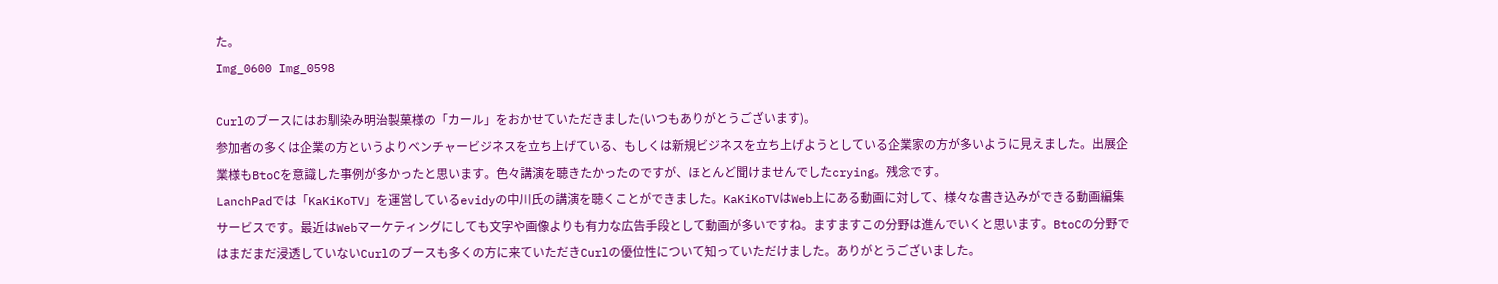た。
Img_0600 Img_0598

Curlのブースにはお馴染み明治製菓様の「カール」をおかせていただきました(いつもありがとうございます)。
参加者の多くは企業の方というよりベンチャービジネスを立ち上げている、もしくは新規ビジネスを立ち上げようとしている企業家の方が多いように見えました。出展企業様もBtoCを意識した事例が多かったと思います。色々講演を聴きたかったのですが、ほとんど聞けませんでしたcrying。残念です。
LanchPadでは「KaKiKoTV」を運営しているevidyの中川氏の講演を聴くことができました。KaKiKoTVはWeb上にある動画に対して、様々な書き込みができる動画編集サービスです。最近はWebマーケティングにしても文字や画像よりも有力な広告手段として動画が多いですね。ますますこの分野は進んでいくと思います。BtoCの分野ではまだまだ浸透していないCurlのブースも多くの方に来ていただきCurlの優位性について知っていただけました。ありがとうございました。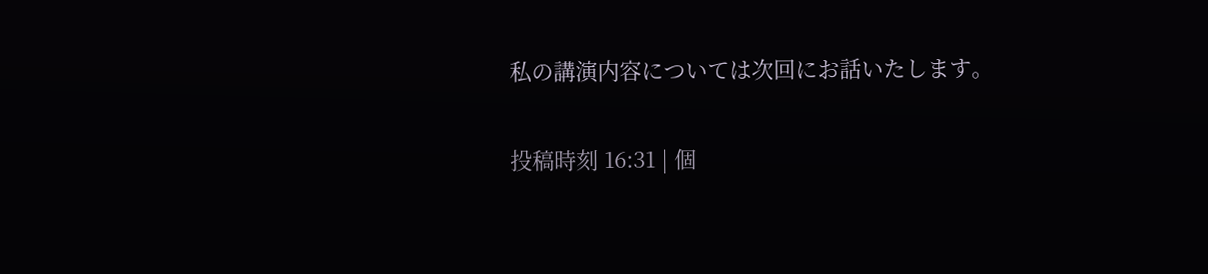私の講演内容については次回にお話いたします。

投稿時刻 16:31 | 個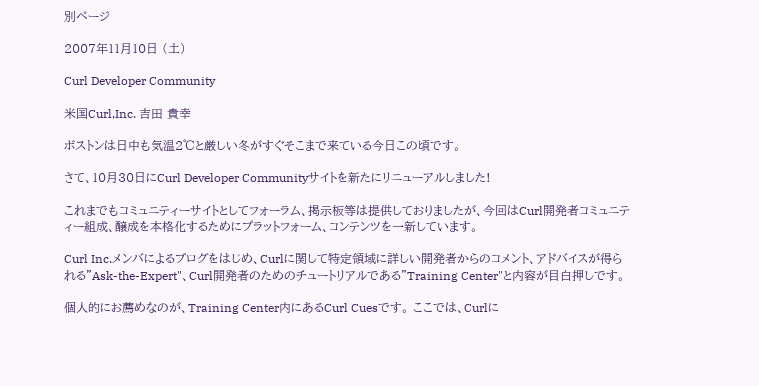別ページ

2007年11月10日 (土)

Curl Developer Community

米国Curl,Inc. 吉田 貴幸

ボストンは日中も気温2℃と厳しい冬がすぐそこまで来ている今日この頃です。

さて、10月30日にCurl Developer Communityサイトを新たにリニューアルしました!

これまでもコミュニティーサイトとしてフォーラム、掲示板等は提供しておりましたが、今回はCurl開発者コミュニティー組成、醸成を本格化するためにプラットフォーム、コンテンツを一新しています。

Curl Inc.メンバによるブログをはじめ、Curlに関して特定領域に詳しい開発者からのコメント、アドバイスが得られる"Ask-the-Expert"、Curl開発者のためのチュートリアルである"Training Center"と内容が目白押しです。

個人的にお薦めなのが、Training Center内にあるCurl Cuesです。 ここでは、Curlに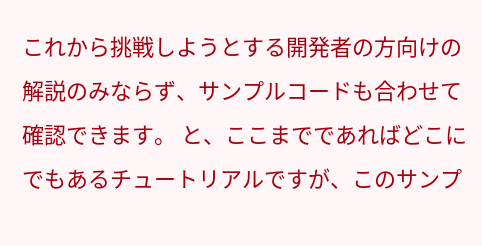これから挑戦しようとする開発者の方向けの解説のみならず、サンプルコードも合わせて確認できます。 と、ここまでであればどこにでもあるチュートリアルですが、このサンプ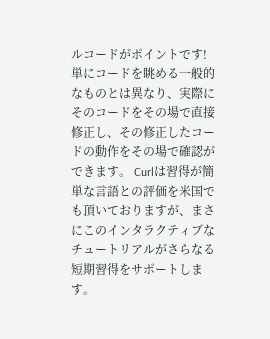ルコードがポイントです! 単にコードを眺める一般的なものとは異なり、実際にそのコードをその場で直接修正し、その修正したコードの動作をその場で確認ができます。 Curlは習得が簡単な言語との評価を米国でも頂いておりますが、まさにこのインタラクティブなチュートリアルがさらなる短期習得をサポートします。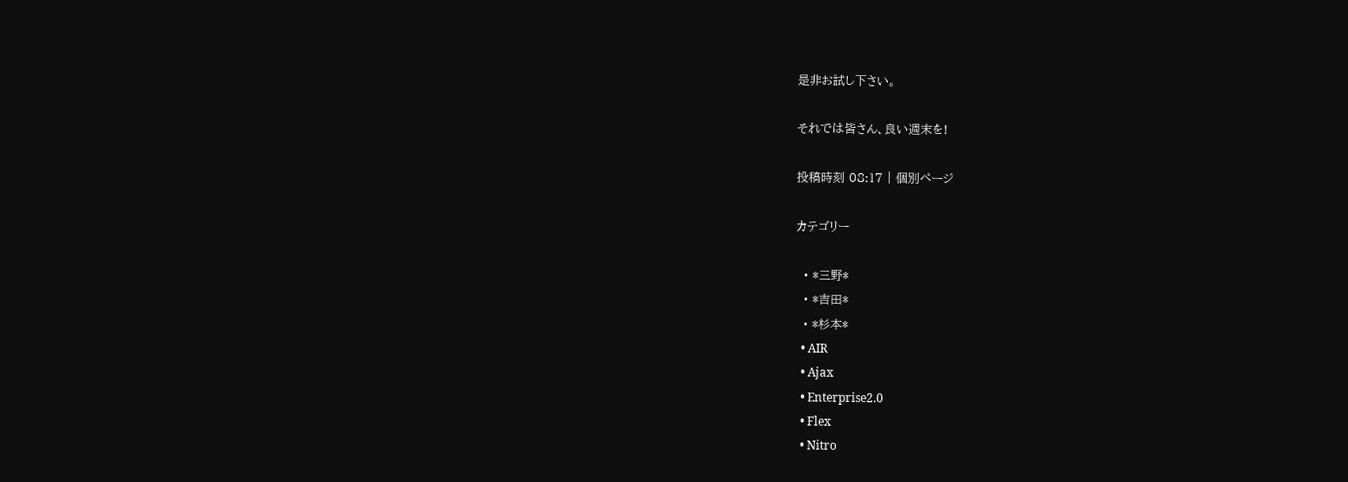是非お試し下さい。

それでは皆さん、良い週末を!

投稿時刻 08:17 | 個別ページ

カテゴリー

  • *三野*
  • *吉田*
  • *杉本*
  • AIR
  • Ajax
  • Enterprise2.0
  • Flex
  • Nitro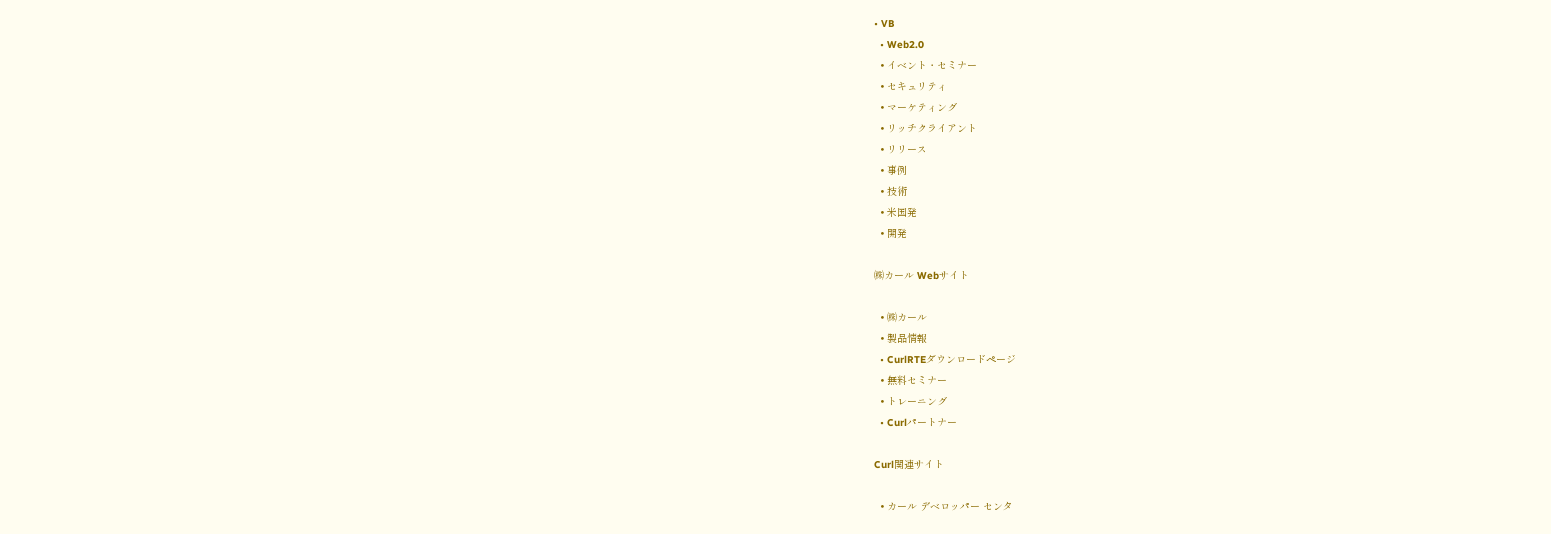• VB
  • Web2.0
  • イベント・セミナー
  • セキュリティ
  • マーケティング
  • リッチクライアント
  • リリース
  • 事例
  • 技術
  • 米国発
  • 開発

㈱カール Webサイト

  • ㈱カール
  • 製品情報
  • CurlRTEダウンロードページ
  • 無料セミナー
  • トレーニング
  • Curlパートナー

Curl関連サイト

  • カール デベロッパー センタ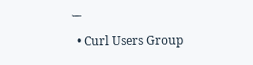ー
  • Curl Users Group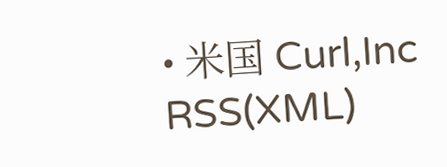• 米国 Curl,Inc
RSS(XML)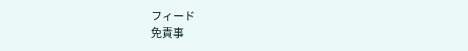フィード
免責事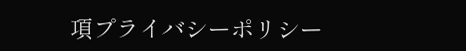項プライバシーポリシー